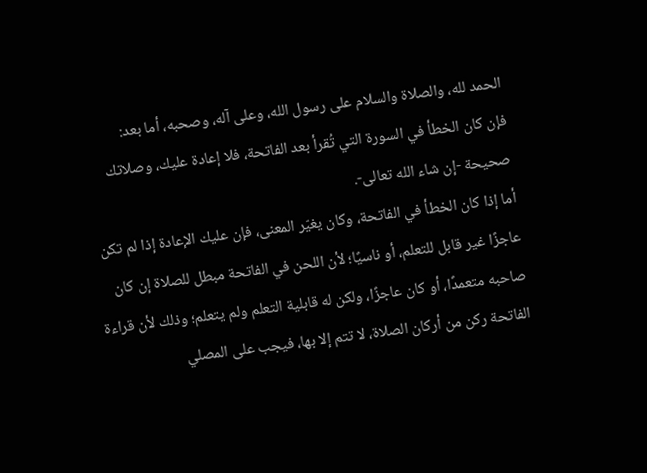الحمد لله، والصلاة والسلام على رسول الله، وعلى آله، وصحبه، أما بعد:
فإن كان الخطأ في السورة التي تُقرأ بعد الفاتحة، فلا إعادة عليك، وصلاتك صحيحة -إن شاء الله تعالى-.
أما إذا كان الخطأ في الفاتحة، وكان يغيّر المعنى، فإن عليك الإعادة إذا لم تكن عاجزًا غير قابل للتعلم، أو ناسيًا؛ لأن اللحن في الفاتحة مبطل للصلاة إن كان صاحبه متعمدًا، أو كان عاجزًا، ولكن له قابلية التعلم ولم يتعلم؛ وذلك لأن قراءة الفاتحة ركن من أركان الصلاة، لا تتم إلا بها، فيجب على المصلي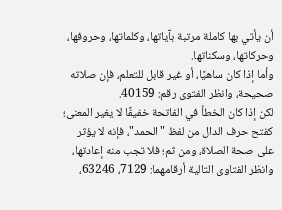أن يأتي بها كاملة مرتبة بآياتها، وكلماتها، وحروفها، وحركاتها، وسكناتها.
وأما إذا كان ساهيًا، أو غير قابل للتعلم، فإن صلاته صحيحة، وانظر الفتوى رقم: 40159.
لكن إذا كان الخطأ في الفاتحة خفيفًا لا يغير المعنى؛ كفتح حرف الدال من لفظ "الحمد"، فإنه لا يؤثر على صحة الصلاة، ومن ثم؛ فلا تجب منه إعادتها، وانظر الفتاوى التالية أرقامهما: 7129، 63246،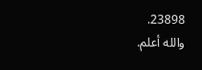23898.
والله أعلم.